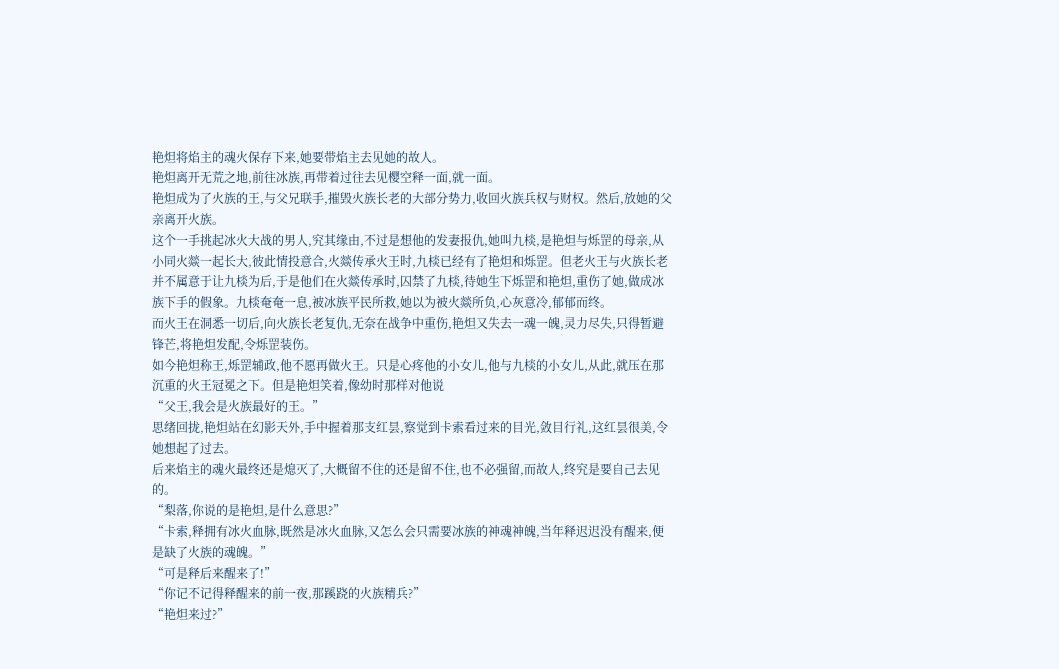艳炟将焰主的魂火保存下来,她要带焰主去见她的故人。
艳炟离开无荒之地,前往冰族,再带着过往去见樱空释一面,就一面。
艳炟成为了火族的王,与父兄联手,摧毁火族长老的大部分势力,收回火族兵权与财权。然后,放她的父亲离开火族。
这个一手挑起冰火大战的男人,究其缘由,不过是想他的发妻报仇,她叫九棪,是艳炟与烁罡的母亲,从小同火燚一起长大,彼此情投意合,火燚传承火王时,九棪已经有了艳炟和烁罡。但老火王与火族长老并不属意于让九棪为后,于是他们在火燚传承时,囚禁了九棪,待她生下烁罡和艳炟,重伤了她,做成冰族下手的假象。九棪奄奄一息,被冰族平民所救,她以为被火燚所负,心灰意冷,郁郁而终。
而火王在洞悉一切后,向火族长老复仇,无奈在战争中重伤,艳炟又失去一魂一魄,灵力尽失,只得暂避锋芒,将艳炟发配,令烁罡装伤。
如今艳炟称王,烁罡辅政,他不愿再做火王。只是心疼他的小女儿,他与九棪的小女儿,从此,就压在那沉重的火王冠冕之下。但是艳炟笑着,像幼时那样对他说
“父王,我会是火族最好的王。”
思绪回拢,艳炟站在幻影天外,手中握着那支红昙,察觉到卡索看过来的目光,敛目行礼,这红昙很美,令她想起了过去。
后来焰主的魂火最终还是熄灭了,大概留不住的还是留不住,也不必强留,而故人,终究是要自己去见的。
“梨落,你说的是艳炟,是什么意思?”
“卡索,释拥有冰火血脉,既然是冰火血脉,又怎么会只需要冰族的神魂神魄,当年释迟迟没有醒来,便是缺了火族的魂魄。”
“可是释后来醒来了!”
“你记不记得释醒来的前一夜,那蹊跷的火族精兵?”
“艳炟来过?”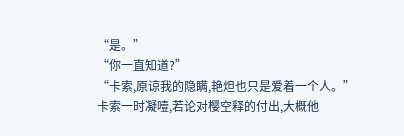“是。”
“你一直知道?”
“卡索,原谅我的隐瞒,艳炟也只是爱着一个人。”
卡索一时凝噎,若论对樱空释的付出,大概他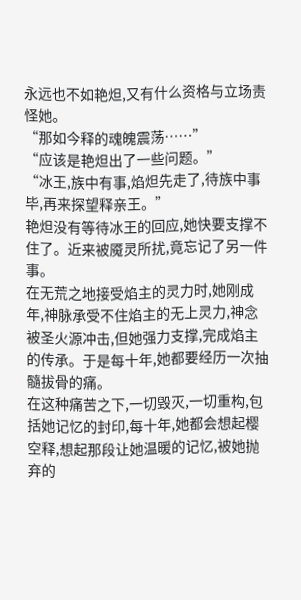永远也不如艳炟,又有什么资格与立场责怪她。
“那如今释的魂魄震荡……”
“应该是艳炟出了一些问题。”
“冰王,族中有事,焰炟先走了,待族中事毕,再来探望释亲王。”
艳炟没有等待冰王的回应,她快要支撑不住了。近来被魇灵所扰,竟忘记了另一件事。
在无荒之地接受焰主的灵力时,她刚成年,神脉承受不住焰主的无上灵力,神念被圣火源冲击,但她强力支撑,完成焰主的传承。于是每十年,她都要经历一次抽髓拔骨的痛。
在这种痛苦之下,一切毁灭,一切重构,包括她记忆的封印,每十年,她都会想起樱空释,想起那段让她温暖的记忆,被她抛弃的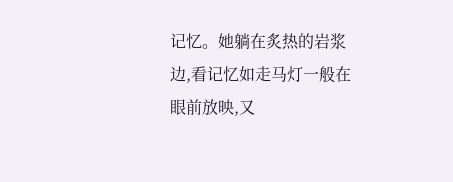记忆。她躺在炙热的岩浆边,看记忆如走马灯一般在眼前放映,又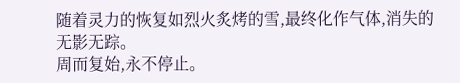随着灵力的恢复如烈火炙烤的雪,最终化作气体,消失的无影无踪。
周而复始,永不停止。